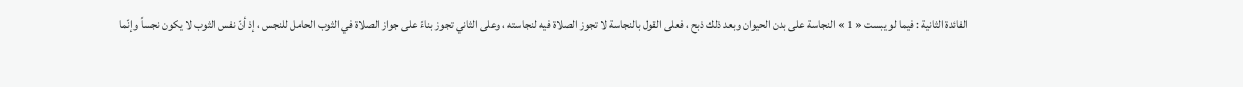الفائدة الثانية : فيما لو يبست « 1 » النجاسة على بدن الحيوان وبعد ذلك ذبح ، فعلى القول بالنجاسة لا تجوز الصلاة فيه لنجاسته ، وعلى الثاني تجوز بناءً على جواز الصلاة في الثوب الحامل للنجس ، إذ أنّ نفس الثوب لا يكون نجساً وإنّما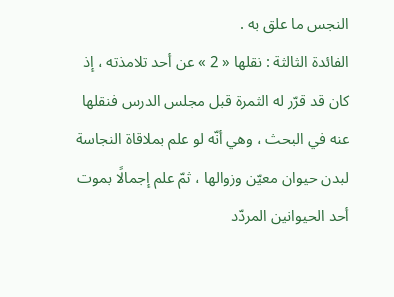النجس ما علق به .
الفائدة الثالثة : نقلها « 2 » عن أحد تلامذته ، إذ كان قد قرّر له الثمرة قبل مجلس الدرس فنقلها عنه في البحث ، وهي أنّه لو علم بملاقاة النجاسة لبدن حيوان معيّن وزوالها ، ثمّ علم إجمالًا بموت أحد الحيوانين المردّد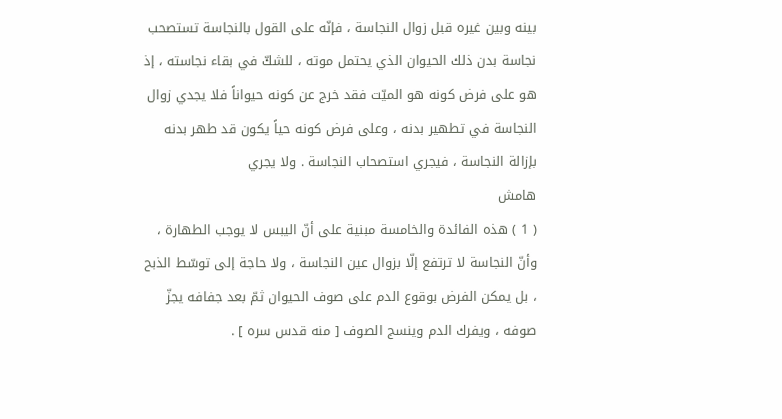بينه وبين غيره قبل زوال النجاسة ، فإنّه على القول بالنجاسة تستصحب نجاسة بدن ذلك الحيوان الذي يحتمل موته ، للشكّ في بقاء نجاسته ، إذ هو على فرض كونه هو الميّت فقد خرج عن كونه حيواناً فلا يجدي زوال النجاسة في تطهير بدنه ، وعلى فرض كونه حياً يكون قد طهر بدنه بإزالة النجاسة ، فيجري استصحاب النجاسة . ولا يجري
هامش
( 1 ) هذه الفائدة والخامسة مبنية على أنّ اليبس لا يوجب الطهارة ، وأنّ النجاسة لا ترتفع إلّا بزوال عين النجاسة ، ولا حاجة إلى توسّط الذبح ، بل يمكن الفرض بوقوع الدم على صوف الحيوان ثمّ بعد جفافه يجزّ صوفه ، ويفرك الدم وينسج الصوف [ منه قدس سره ] .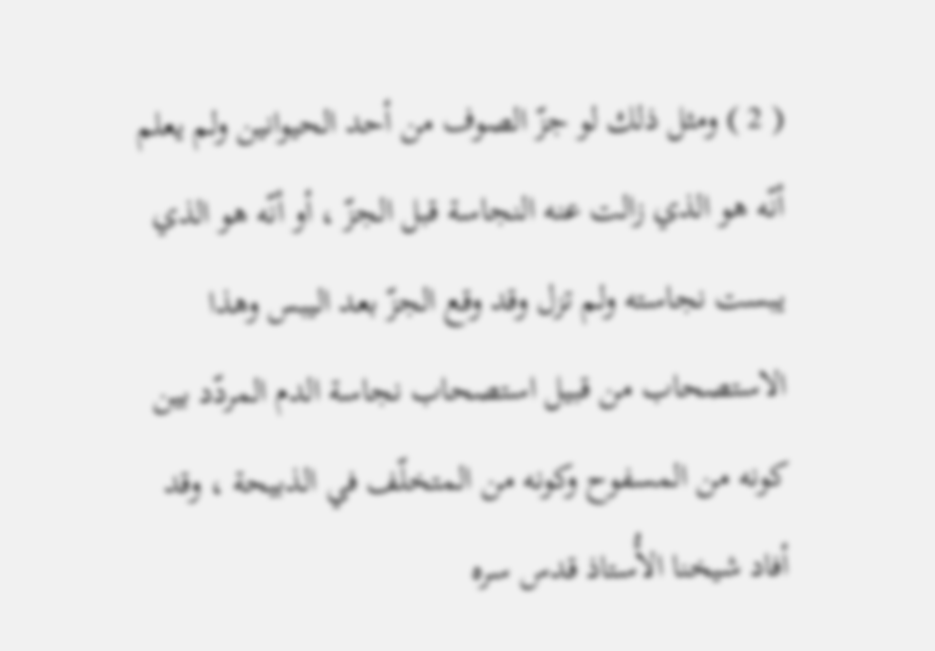( 2 ) ومثل ذلك لو جزّ الصوف من أحد الحيوانين ولم يعلم أنّه هو الذي زالت عنه النجاسة قبل الجزّ ، أو أنّه هو الذي يبست نجاسته ولم تزل وقد وقع الجزّ بعد اليبس وهذا الاستصحاب من قبيل استصحاب نجاسة الدم المردّد بين كونه من المسفوح وكونه من المتخلّف في الذبيحة ، وقد أفاد شيخنا الأُستاذ قدس سره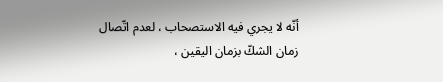أنّه لا يجري فيه الاستصحاب ، لعدم اتّصال زمان الشكّ بزمان اليقين ،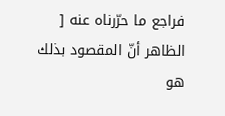فراجع ما حرّرناه عنه [ الظاهر أنّ المقصود بذلك هو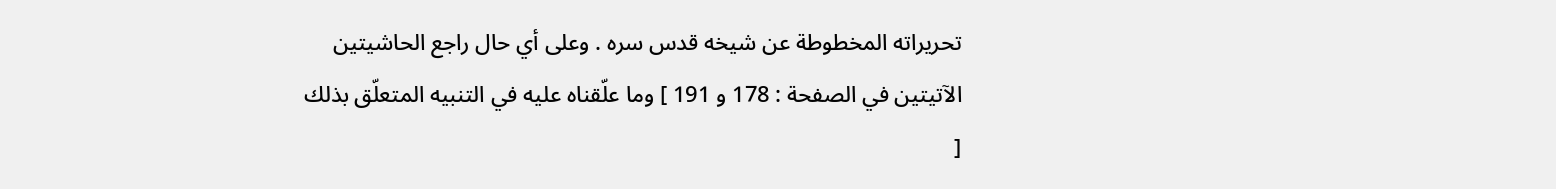تحريراته المخطوطة عن شيخه قدس سره . وعلى أي حال راجع الحاشيتين الآتيتين في الصفحة : 178 و 191 ] وما علّقناه عليه في التنبيه المتعلّق بذلك [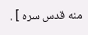منه قدس سره ] .